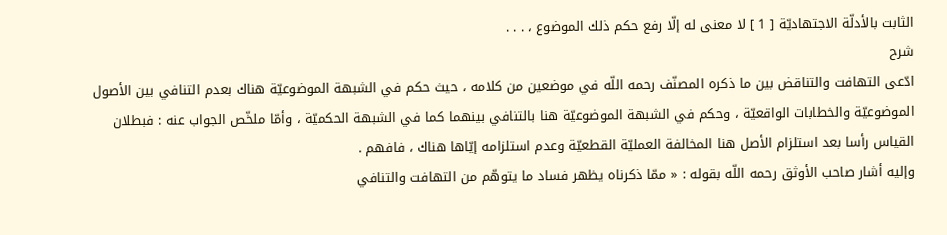الثابت بالأدلّة الاجتهاديّة [ 1 ] لا معنى له إلّا رفع حكم ذلك الموضوع ، . . .
شرح
ادّعى التهافت والتناقض بين ما ذكره المصنّف رحمه اللّه في موضعين من كلامه ، حيث حكم في الشبهة الموضوعيّة هناك بعدم التنافي بين الأصول الموضوعيّة والخطابات الواقعيّة ، وحكم في الشبهة الموضوعيّة هنا بالتنافي بينهما كما في الشبهة الحكميّة ، وأمّا ملخّص الجواب عنه : فبطلان القياس رأسا بعد استلزام الأصل هنا المخالفة العمليّة القطعيّة وعدم استلزامه إيّاها هناك ، فافهم .
وإليه أشار صاحب الأوثق رحمه اللّه بقوله : « ممّا ذكرناه يظهر فساد ما يتوهّم من التهافت والتنافي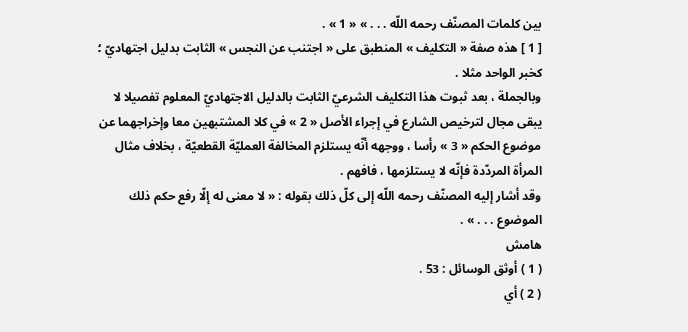بين كلمات المصنّف رحمه اللّه . . . » « 1 » .
[ 1 ] هذه صفة « التكليف » المنطبق على « اجتنب عن النجس » الثابت بدليل اجتهاديّ ؛ كخبر الواحد مثلا .
وبالجملة ، بعد ثبوت هذا التكليف الشرعيّ الثابت بالدليل الاجتهاديّ المعلوم تفصيلا لا يبقى مجال لترخيص الشارع في إجراء الأصل « 2 » في كلا المشتبهين معا وإخراجهما عن موضوع الحكم « 3 » رأسا ، ووجهه أنّه يستلزم المخالفة العمليّة القطعيّة ، بخلاف مثال المرأة المردّدة فإنّه لا يستلزمها ، فافهم .
وقد أشار إليه المصنّف رحمه اللّه إلى كلّ ذلك بقوله : « لا معنى له إلّا رفع حكم ذلك الموضوع . . . » .
هامش
( 1 ) أوثق الوسائل : 53 .
( 2 ) أي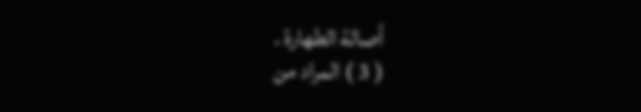أصالة الطهارة .
( 3 ) المراد من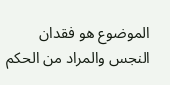الموضوع هو فقدان النجس والمراد من الحكم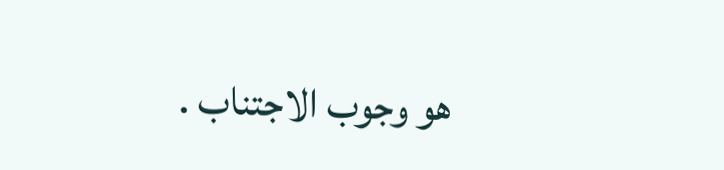هو وجوب الاجتناب .